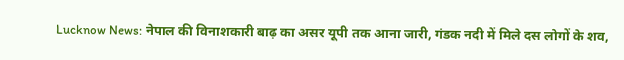Lucknow News: नेपाल की विनाशकारी बाढ़ का असर यूपी तक आना जारी, गंडक नदी में मिले दस लोगों के शव,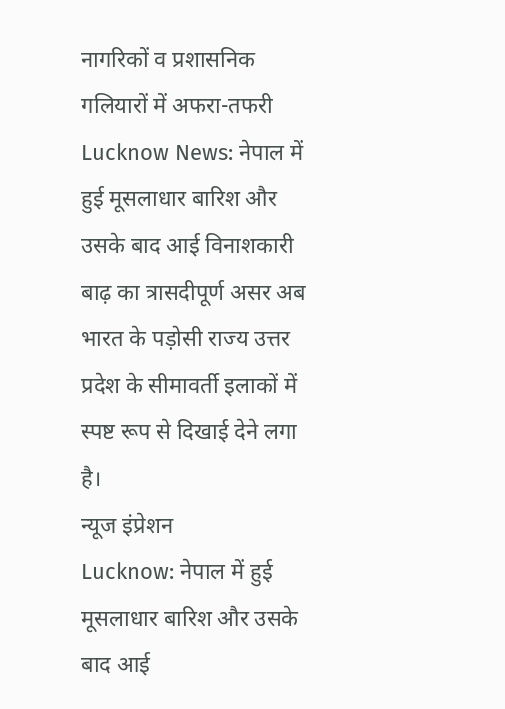नागरिकों व प्रशासनिक गलियारों में अफरा-तफरी
Lucknow News: नेपाल में हुई मूसलाधार बारिश और उसके बाद आई विनाशकारी बाढ़ का त्रासदीपूर्ण असर अब भारत के पड़ोसी राज्य उत्तर प्रदेश के सीमावर्ती इलाकों में स्पष्ट रूप से दिखाई देने लगा है।
न्यूज इंप्रेशन
Lucknow: नेपाल में हुई मूसलाधार बारिश और उसके बाद आई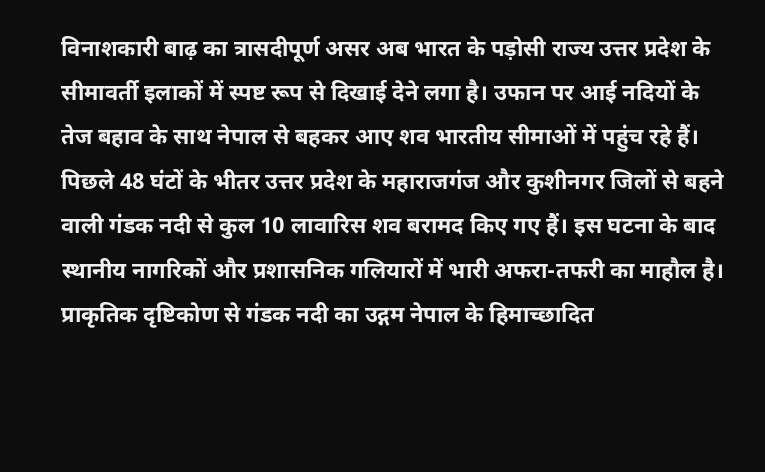विनाशकारी बाढ़ का त्रासदीपूर्ण असर अब भारत के पड़ोसी राज्य उत्तर प्रदेश के सीमावर्ती इलाकों में स्पष्ट रूप से दिखाई देने लगा है। उफान पर आई नदियों के तेज बहाव के साथ नेपाल से बहकर आए शव भारतीय सीमाओं में पहुंच रहे हैं। पिछले 48 घंटों के भीतर उत्तर प्रदेश के महाराजगंज और कुशीनगर जिलों से बहने वाली गंडक नदी से कुल 10 लावारिस शव बरामद किए गए हैं। इस घटना के बाद स्थानीय नागरिकों और प्रशासनिक गलियारों में भारी अफरा-तफरी का माहौल है। प्राकृतिक दृष्टिकोण से गंडक नदी का उद्गम नेपाल के हिमाच्छादित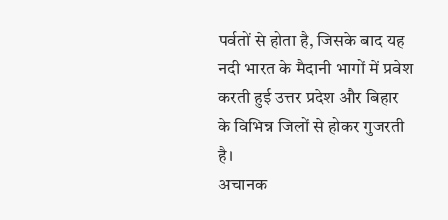पर्वतों से होता है, जिसके बाद यह नदी भारत के मैदानी भागों में प्रवेश करती हुई उत्तर प्रदेश और बिहार के विभिन्न जिलों से होकर गुजरती है।
अचानक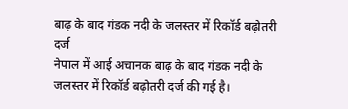बाढ़ के बाद गंडक नदी के जलस्तर में रिकॉर्ड बढ़ोतरी दर्ज
नेपाल में आई अचानक बाढ़ के बाद गंडक नदी के जलस्तर में रिकॉर्ड बढ़ोतरी दर्ज की गई है।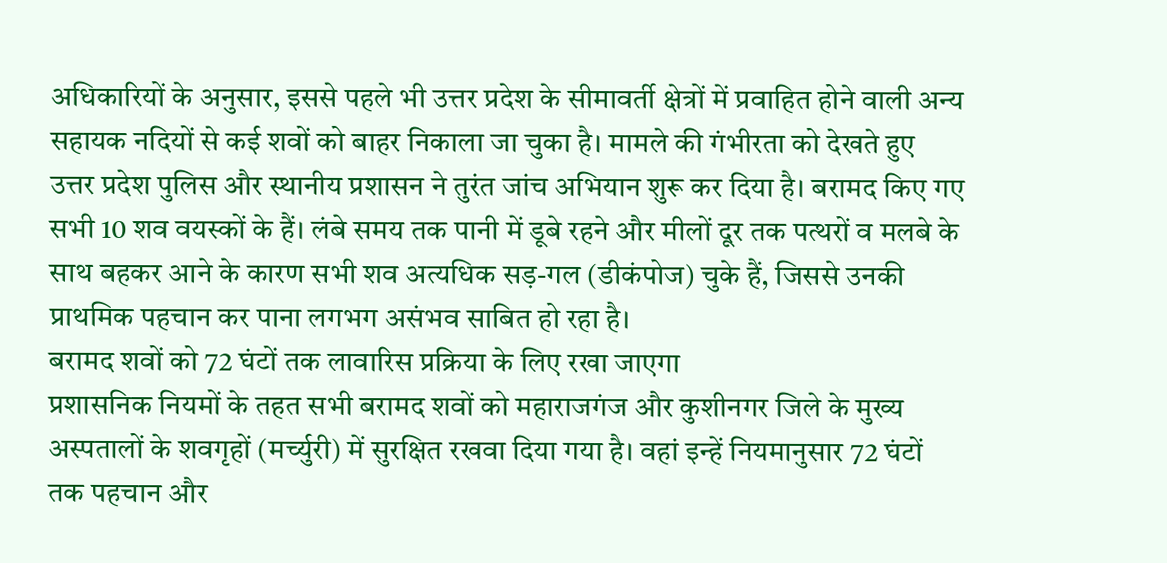अधिकारियों के अनुसार, इससे पहले भी उत्तर प्रदेश के सीमावर्ती क्षेत्रों में प्रवाहित होने वाली अन्य सहायक नदियों से कई शवों को बाहर निकाला जा चुका है। मामले की गंभीरता को देखते हुए उत्तर प्रदेश पुलिस और स्थानीय प्रशासन ने तुरंत जांच अभियान शुरू कर दिया है। बरामद किए गए सभी 10 शव वयस्कों के हैं। लंबे समय तक पानी में डूबे रहने और मीलों दूर तक पत्थरों व मलबे के साथ बहकर आने के कारण सभी शव अत्यधिक सड़-गल (डीकंपोज) चुके हैं, जिससे उनकी प्राथमिक पहचान कर पाना लगभग असंभव साबित हो रहा है।
बरामद शवों को 72 घंटों तक लावारिस प्रक्रिया के लिए रखा जाएगा
प्रशासनिक नियमों के तहत सभी बरामद शवों को महाराजगंज और कुशीनगर जिले के मुख्य अस्पतालों के शवगृहों (मर्च्युरी) में सुरक्षित रखवा दिया गया है। वहां इन्हें नियमानुसार 72 घंटों तक पहचान और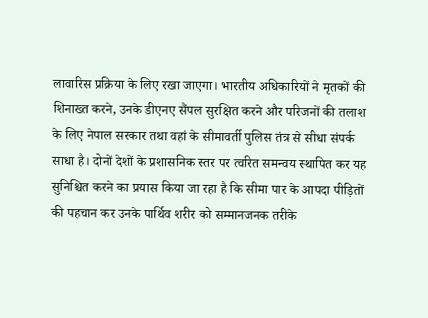लावारिस प्रक्रिया के लिए रखा जाएगा। भारतीय अधिकारियों ने मृतकों की शिनाख्त करने, उनके डीएनए सैंपल सुरक्षित करने और परिजनों की तलाश के लिए नेपाल सरकार तथा वहां के सीमावर्ती पुलिस तंत्र से सीधा संपर्क साधा है। दोनों देशों के प्रशासनिक स्तर पर त्वरित समन्वय स्थापित कर यह सुनिश्चित करने का प्रयास किया जा रहा है कि सीमा पार के आपदा पीड़ितों की पहचान कर उनके पार्थिव शरीर को सम्मानजनक तरीके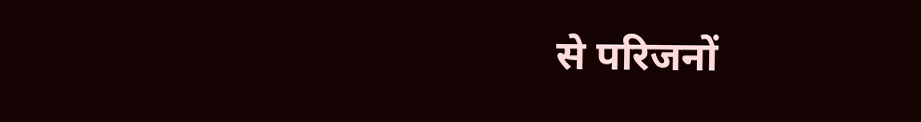से परिजनों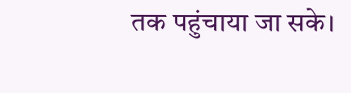तक पहुंचाया जा सके।